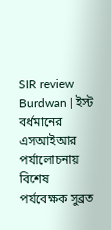SIR review Burdwan | ইস্ট বর্ধমানের এসআইআর পর্যালোচনায় বিশেষ পর্যবেক্ষক সুব্রত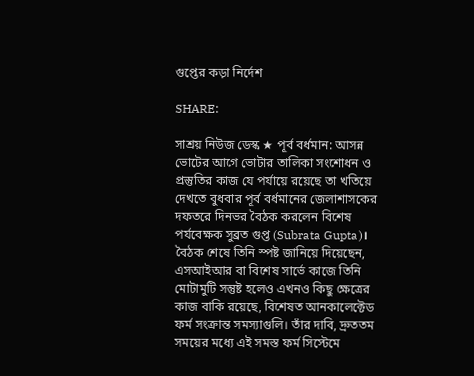গুপ্তের কড়া নির্দেশ

SHARE:

সাশ্রয় নিউজ ডেস্ক ★ পূর্ব বর্ধমান: আসন্ন ভোটের আগে ভোটার তালিকা সংশোধন ও প্রস্তুতির কাজ যে পর্যায়ে রয়েছে তা খতিয়ে দেখতে বুধবার পূর্ব বর্ধমানের জেলাশাসকের দফতরে দিনভর বৈঠক করলেন বিশেষ পর্যবেক্ষক সুব্রত গুপ্ত (Subrata Gupta)। বৈঠক শেষে তিনি স্পষ্ট জানিয়ে দিয়েছেন, এসআইআর বা বিশেষ সার্ভে কাজে তিনি মোটামুটি সন্তুষ্ট হলেও এখনও কিছু ক্ষেত্রের কাজ বাকি রয়েছে, বিশেষত আনকালেক্টেড ফর্ম সংক্রান্ত সমস্যাগুলি। তাঁর দাবি, দ্রুততম সময়ের মধ্যে এই সমস্ত ফর্ম সিস্টেমে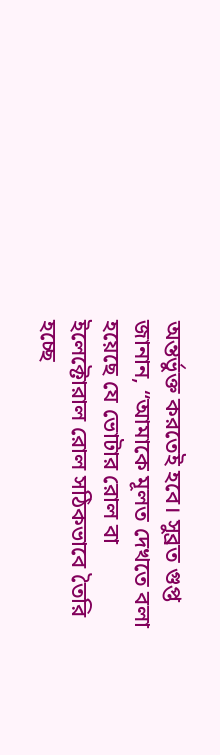অন্তর্ভুক্ত করতেই হবে। সুব্রত গুপ্ত জানান, “আমাকে মূলত দেখতে বলা হয়েছে যে ভোটার রোল বা ইলেক্টোরাল রোল সঠিকভাবে তৈরি হচ্ছে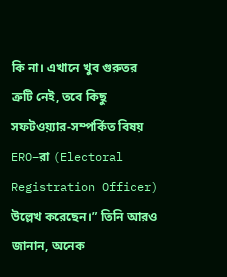কি না। এখানে খুব গুরুতর ত্রুটি নেই, তবে কিছু সফটওয়্যার-সম্পর্কিত বিষয় ERO–রা (Electoral Registration Officer) উল্লেখ করেছেন।” তিনি আরও জানান, অনেক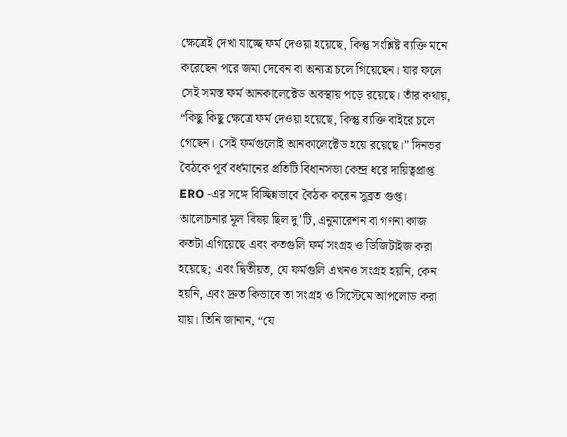ক্ষেত্রেই দেখা যাচ্ছে ফর্ম দেওয়া হয়েছে, কিন্তু সংশ্লিষ্ট ব্যক্তি মনে করেছেন পরে জমা দেবেন বা অন্যত্র চলে গিয়েছেন। যার ফলে সেই সমস্ত ফর্ম আনকালেক্টেড অবস্থায় পড়ে রয়েছে। তাঁর কথায়, “কিছু কিছু ক্ষেত্রে ফর্ম দেওয়া হয়েছে, কিন্তু ব্যক্তি বাইরে চলে গেছেন। সেই ফর্মগুলোই আনকালেক্টেড হয়ে রয়েছে।” দিনভর বৈঠকে পূর্ব বর্ধমানের প্রতিটি বিধানসভা কেন্দ্র ধরে দায়িত্বপ্রাপ্ত ERO -এর সঙ্গে বিচ্ছিন্নভাবে বৈঠক করেন সুব্রত গুপ্ত। আলোচনার মূল বিষয় ছিল দু’টি, এনুমারেশন বা গণনা কাজ কতটা এগিয়েছে এবং কতগুলি ফর্ম সংগ্রহ ও ডিজিটাইজ করা হয়েছে; এবং দ্বিতীয়ত, যে ফর্মগুলি এখনও সংগ্রহ হয়নি, কেন হয়নি, এবং দ্রুত কিভাবে তা সংগ্রহ ও সিস্টেমে আপলোড করা যায়। তিনি জানান, “যে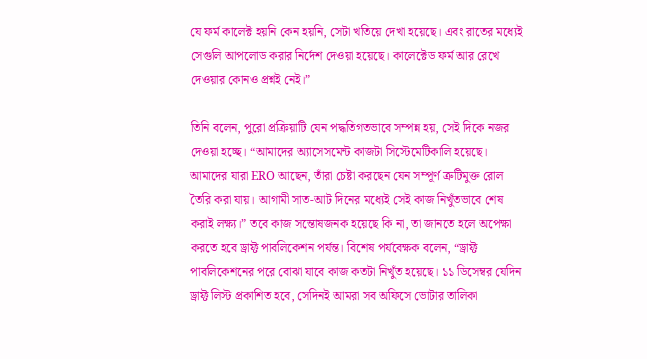যে ফর্ম কালেক্ট হয়নি কেন হয়নি, সেটা খতিয়ে দেখা হয়েছে। এবং রাতের মধ্যেই সেগুলি আপলোড করার নির্দেশ দেওয়া হয়েছে। কালেক্টেড ফর্ম আর রেখে দেওয়ার কোনও প্রশ্নই নেই।”

তিনি বলেন, পুরো প্রক্রিয়াটি যেন পদ্ধতিগতভাবে সম্পন্ন হয়, সেই দিকে নজর দেওয়া হচ্ছে। “আমাদের অ্যাসেসমেন্ট কাজটা সিস্টেমেটিকালি হয়েছে। আমাদের যারা ERO আছেন, তাঁরা চেষ্টা করছেন যেন সম্পূর্ণ ত্রুটিমুক্ত রোল তৈরি করা যায়। আগামী সাত-আট দিনের মধ্যেই সেই কাজ নিখুঁতভাবে শেষ করাই লক্ষ্য।” তবে কাজ সন্তোষজনক হয়েছে কি না, তা জানতে হলে অপেক্ষা করতে হবে ড্রাফ্ট পাবলিকেশন পর্যন্ত। বিশেষ পর্যবেক্ষক বলেন, “ড্রাফ্ট পাবলিকেশনের পরে বোঝা যাবে কাজ কতটা নিখুঁত হয়েছে। ১১ ডিসেম্বর যেদিন ড্রাফ্ট লিস্ট প্রকাশিত হবে, সেদিনই আমরা সব অফিসে ভোটার তালিকা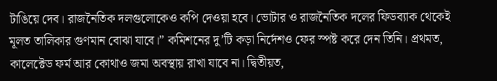টাঙিয়ে দেব। রাজনৈতিক দলগুলোকেও কপি দেওয়া হবে। ভোটার ও রাজনৈতিক দলের ফিডব্যাক থেকেই মূলত তালিকার গুণমান বোঝা যাবে।” কমিশনের দু’টি কড়া নির্দেশও ফের স্পষ্ট করে দেন তিনি। প্রথমত, কালেক্টেড ফর্ম আর কোথাও জমা অবস্থায় রাখা যাবে না। দ্বিতীয়ত,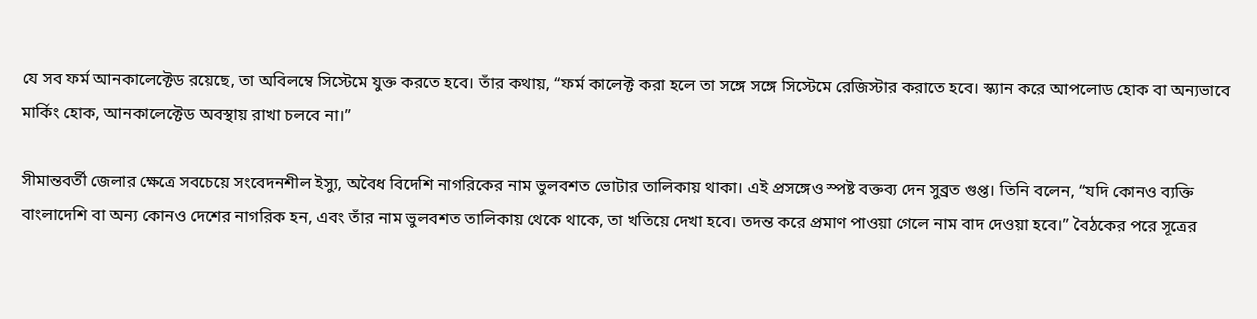যে সব ফর্ম আনকালেক্টেড রয়েছে, তা অবিলম্বে সিস্টেমে যুক্ত করতে হবে। তাঁর কথায়, “ফর্ম কালেক্ট করা হলে তা সঙ্গে সঙ্গে সিস্টেমে রেজিস্টার করাতে হবে। স্ক্যান করে আপলোড হোক বা অন্যভাবে মার্কিং হোক, আনকালেক্টেড অবস্থায় রাখা চলবে না।”

সীমান্তবর্তী জেলার ক্ষেত্রে সবচেয়ে সংবেদনশীল ইস্যু, অবৈধ বিদেশি নাগরিকের নাম ভুলবশত ভোটার তালিকায় থাকা। এই প্রসঙ্গেও স্পষ্ট বক্তব্য দেন সুব্রত গুপ্ত। তিনি বলেন, “যদি কোনও ব্যক্তি বাংলাদেশি বা অন্য কোনও দেশের নাগরিক হন, এবং তাঁর নাম ভুলবশত তালিকায় থেকে থাকে, তা খতিয়ে দেখা হবে। তদন্ত করে প্রমাণ পাওয়া গেলে নাম বাদ দেওয়া হবে।” বৈঠকের পরে সূত্রের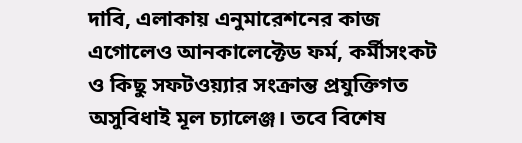দাবি, এলাকায় এনুমারেশনের কাজ এগোলেও আনকালেক্টেড ফর্ম, কর্মীসংকট ও কিছু সফটওয়্যার সংক্রান্ত প্রযুক্তিগত অসুবিধাই মূল চ্যালেঞ্জ। তবে বিশেষ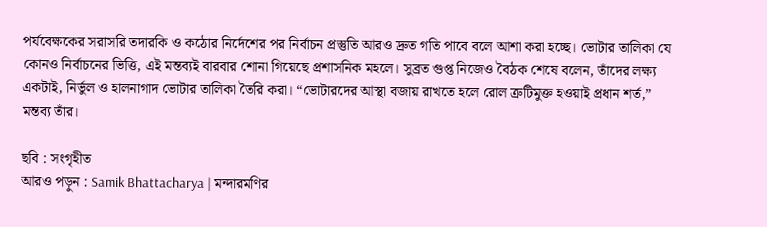পর্যবেক্ষকের সরাসরি তদারকি ও কঠোর নির্দেশের পর নির্বাচন প্রস্তুতি আরও দ্রুত গতি পাবে বলে আশা করা হচ্ছে। ভোটার তালিকা যে কোনও নির্বাচনের ভিত্তি, এই মন্তব্যই বারবার শোনা গিয়েছে প্রশাসনিক মহলে। সুব্রত গুপ্ত নিজেও বৈঠক শেষে বলেন, তাঁদের লক্ষ্য একটাই, নির্ভুল ও হালনাগাদ ভোটার তালিকা তৈরি করা। “ভোটারদের আস্থা বজায় রাখতে হলে রোল ত্রুটিমুক্ত হওয়াই প্রধান শর্ত,” মন্তব্য তাঁর।

ছবি : সংগৃহীত
আরও পড়ুন : Samik Bhattacharya | মন্দারমণির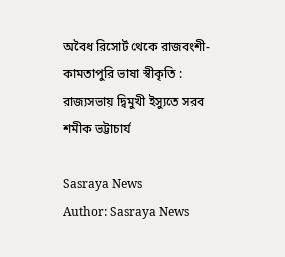অবৈধ রিসোর্ট থেকে রাজবংশী-কামতাপুরি ভাষা স্বীকৃতি : রাজ্যসভায় দ্বিমুখী ইস্যুতে সরব শমীক ভট্টাচার্য

Sasraya News
Author: Sasraya News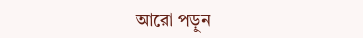আরো পড়ুন